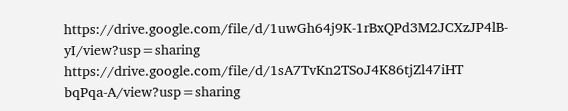https://drive.google.com/file/d/1uwGh64j9K-1rBxQPd3M2JCXzJP4lB-yI/view?usp=sharing
https://drive.google.com/file/d/1sA7TvKn2TSoJ4K86tjZl47iHT
bqPqa-A/view?usp=sharing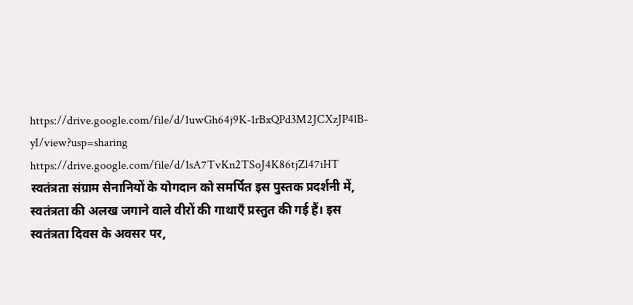https://drive.google.com/file/d/1uwGh64j9K-1rBxQPd3M2JCXzJP4lB-yI/view?usp=sharing
https://drive.google.com/file/d/1sA7TvKn2TSoJ4K86tjZl47iHT
स्वतंत्रता संग्राम सेनानियों के योगदान को समर्पित इस पुस्तक प्रदर्शनी में, स्वतंत्रता की अलख जगाने वाले वीरों की गाथाएँ प्रस्तुत की गई हैं। इस स्वतंत्रता दिवस के अवसर पर,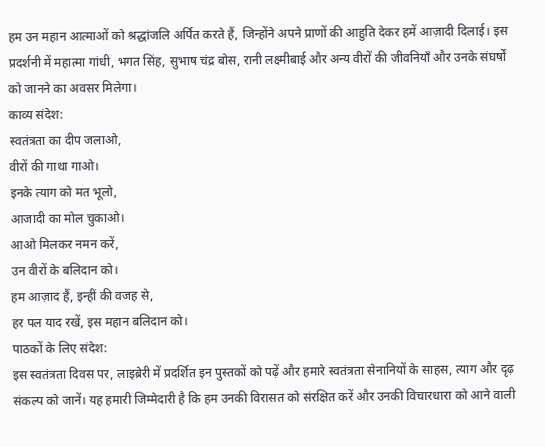हम उन महान आत्माओं को श्रद्धांजलि अर्पित करते हैं, जिन्होंने अपने प्राणों की आहुति देकर हमें आज़ादी दिलाई। इस प्रदर्शनी में महात्मा गांधी, भगत सिंह, सुभाष चंद्र बोस, रानी लक्ष्मीबाई और अन्य वीरों की जीवनियाँ और उनके संघर्षों को जानने का अवसर मिलेगा।
काव्य संदेश:
स्वतंत्रता का दीप जलाओ,
वीरों की गाथा गाओ।
इनके त्याग को मत भूलो,
आजादी का मोल चुकाओ।
आओ मिलकर नमन करें,
उन वीरों के बलिदान को।
हम आज़ाद हैं, इन्हीं की वजह से,
हर पल याद रखें, इस महान बलिदान को।
पाठकों के लिए संदेश:
इस स्वतंत्रता दिवस पर, लाइब्रेरी में प्रदर्शित इन पुस्तकों को पढ़ें और हमारे स्वतंत्रता सेनानियों के साहस, त्याग और दृढ़ संकल्प को जानें। यह हमारी जिम्मेदारी है कि हम उनकी विरासत को संरक्षित करें और उनकी विचारधारा को आने वाली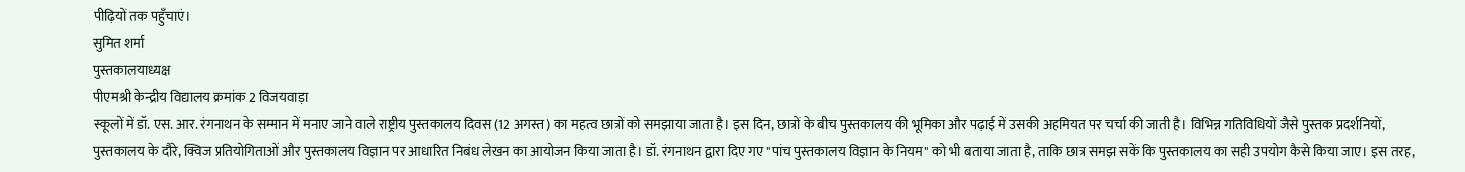पीढ़ियों तक पहुँचाएं।
सुमित शर्मा
पुस्तकालयाध्यक्ष
पीएमश्री केन्द्रीय विद्यालय क्रमांक 2 विजयवाड़ा
स्कूलों में डॉ. एस. आर. रंगनाथन के सम्मान में मनाए जाने वाले राष्ट्रीय पुस्तकालय दिवस (12 अगस्त) का महत्व छात्रों को समझाया जाता है। इस दिन, छात्रों के बीच पुस्तकालय की भूमिका और पढ़ाई में उसकी अहमियत पर चर्चा की जाती है। विभिन्न गतिविधियों जैसे पुस्तक प्रदर्शनियों, पुस्तकालय के दौरे, क्विज प्रतियोगिताओं और पुस्तकालय विज्ञान पर आधारित निबंध लेखन का आयोजन किया जाता है। डॉ. रंगनाथन द्वारा दिए गए "पांच पुस्तकालय विज्ञान के नियम" को भी बताया जाता है, ताकि छात्र समझ सकें कि पुस्तकालय का सही उपयोग कैसे किया जाए। इस तरह,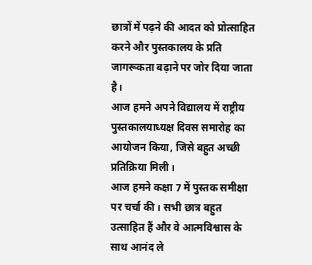छात्रों में पढ़ने की आदत को प्रोत्साहित करने और पुस्तकालय के प्रति जागरूकता बढ़ाने पर जोर दिया जाता है।
आज हमने अपने विद्यालय में राष्ट्रीय पुस्तकालयाध्यक्ष दिवस समारोह का आयोजन किया, जिसे बहुत अच्छी प्रतिक्रिया मिली।
आज हमने कक्षा 7 में पुस्तक समीक्षा पर चर्चा की। सभी छात्र बहुत उत्साहित हैं और वे आत्मविश्वास के साथ आनंद ले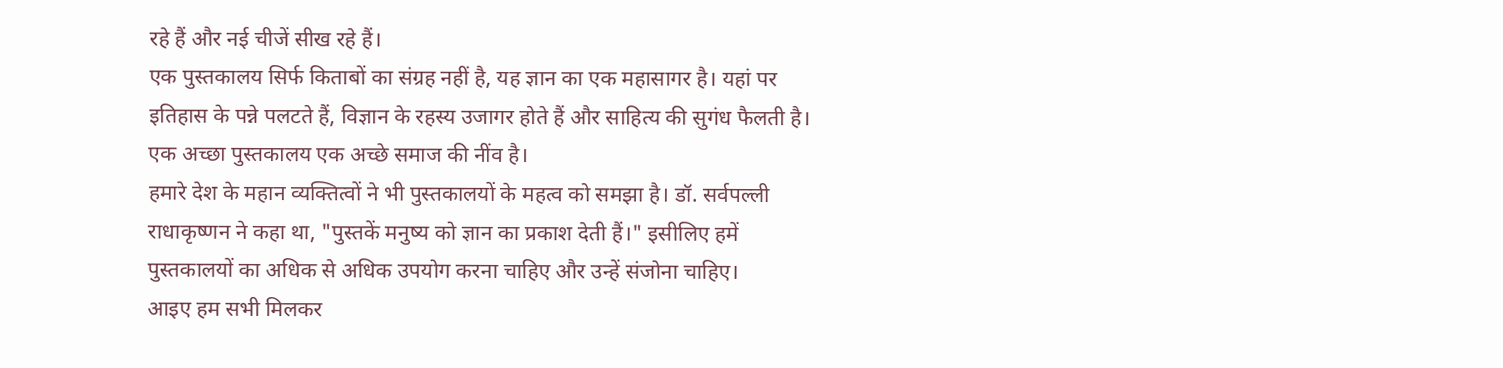रहे हैं और नई चीजें सीख रहे हैं।
एक पुस्तकालय सिर्फ किताबों का संग्रह नहीं है, यह ज्ञान का एक महासागर है। यहां पर इतिहास के पन्ने पलटते हैं, विज्ञान के रहस्य उजागर होते हैं और साहित्य की सुगंध फैलती है। एक अच्छा पुस्तकालय एक अच्छे समाज की नींव है।
हमारे देश के महान व्यक्तित्वों ने भी पुस्तकालयों के महत्व को समझा है। डॉ. सर्वपल्ली राधाकृष्णन ने कहा था, "पुस्तकें मनुष्य को ज्ञान का प्रकाश देती हैं।" इसीलिए हमें पुस्तकालयों का अधिक से अधिक उपयोग करना चाहिए और उन्हें संजोना चाहिए।
आइए हम सभी मिलकर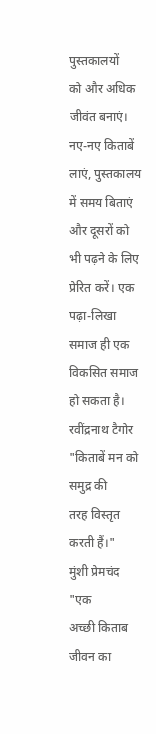पुस्तकालयों
को और अधिक जीवंत बनाएं। नए-नए किताबें लाएं, पुस्तकालय में समय बिताएं और दूसरों को भी पढ़ने के लिए प्रेरित करें। एक पढ़ा-लिखा समाज ही एक विकसित समाज हो सकता है।
रवींद्रनाथ टैगोर
"किताबें मन को
समुद्र की
तरह विस्तृत करती हैं।"
मुंशी प्रेमचंद
"एक
अच्छी किताब जीवन का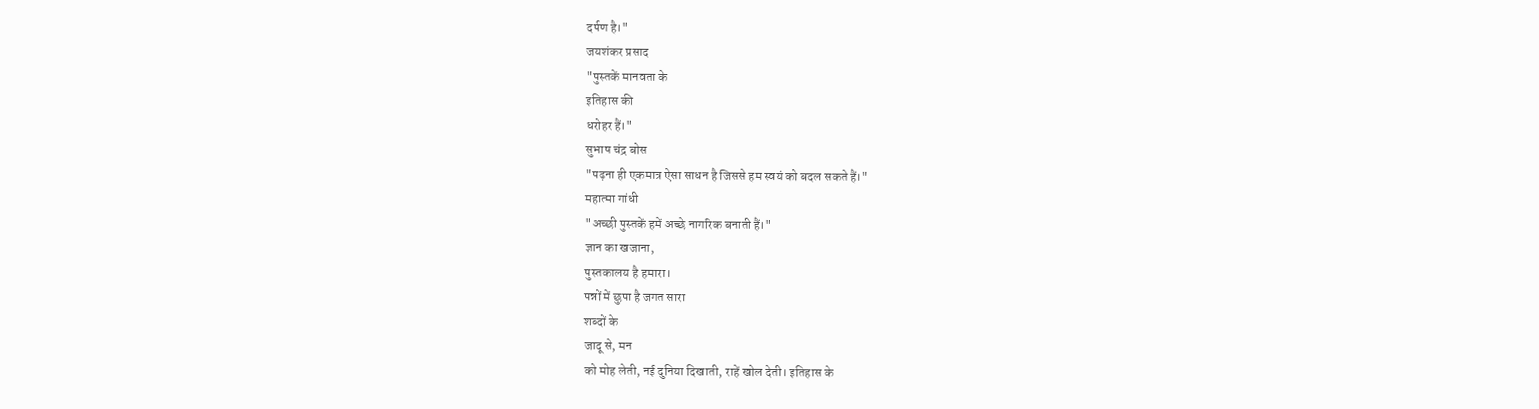दर्पण है।"
जयशंकर प्रसाद
"पुस्तकें मानवता के
इतिहास की
धरोहर हैं।"
सुभाष चंद्र बोस
"पढ़ना ही एकमात्र ऐसा साधन है जिससे हम स्वयं को बदल सकते हैं।"
महात्मा गांधी
"अच्छी पुस्तकें हमें अच्छे नागरिक बनाती हैं।"
ज्ञान का खजाना,
पुस्तकालय है हमारा।
पन्नों में छुपा है जगत सारा
शब्दों के
जादू से, मन
को मोह लेती, नई दुनिया दिखाती, राहें खोल देती। इतिहास के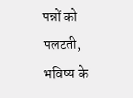पन्नों को
पलटती, भविष्य के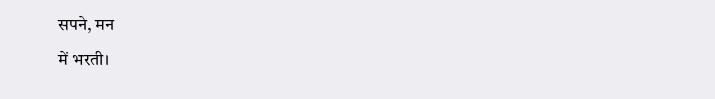सपने, मन
में भरती।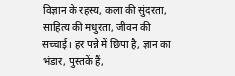विज्ञान के रहस्य, कला की सुंदरता, साहित्य की मधुरता, जीवन की सच्चाई। हर पन्ने में छिपा है, ज्ञान का भंडार, पुस्तकें हैं,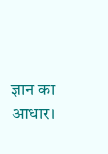ज्ञान का आधार।